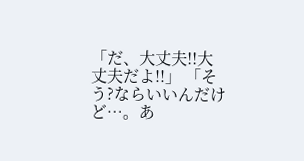「だ、大丈夫!!大丈夫だよ!!」 「そう?ならいいんだけど…。あ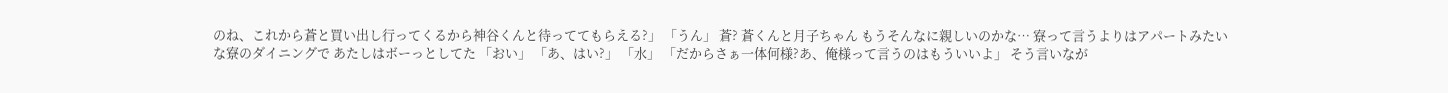のね、これから蒼と買い出し行ってくるから神谷くんと待っててもらえる?」 「うん」 蒼? 蒼くんと月子ちゃん もうそんなに親しいのかな… 寮って言うよりはアパートみたいな寮のダイニングで あたしはボーっとしてた 「おい」 「あ、はい?」 「水」 「だからさぁ一体何様?あ、俺様って言うのはもういいよ」 そう言いなが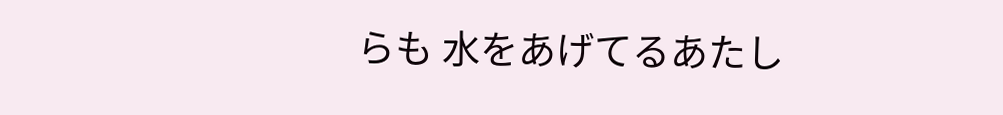らも 水をあげてるあたし